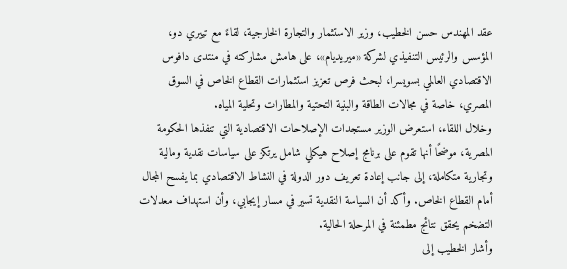عقد المهندس حسن الخطيب، وزير الاستثمار والتجارة الخارجية، لقاءً مع تييري دو، المؤسس والرئيس التنفيذي لشركة «ميريديام»، على هامش مشاركته في منتدى دافوس الاقتصادي العالمي بسويسرا، لبحث فرص تعزيز استثمارات القطاع الخاص في السوق المصري، خاصة في مجالات الطاقة والبنية التحتية والمطارات وتحلية المياه.
وخلال اللقاء، استعرض الوزير مستجدات الإصلاحات الاقتصادية التي تنفذها الحكومة المصرية، موضحًا أنها تقوم على برنامج إصلاح هيكلي شامل يرتكز على سياسات نقدية ومالية وتجارية متكاملة، إلى جانب إعادة تعريف دور الدولة في النشاط الاقتصادي بما يفسح المجال أمام القطاع الخاص. وأكد أن السياسة النقدية تسير في مسار إيجابي، وأن استهداف معدلات التضخم يحقق نتائج مطمئنة في المرحلة الحالية.
وأشار الخطيب إلى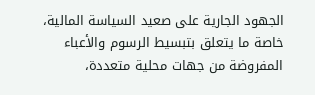الجهود الجارية على صعيد السياسة المالية، خاصة ما يتعلق بتبسيط الرسوم والأعباء المفروضة من جهات محلية متعددة،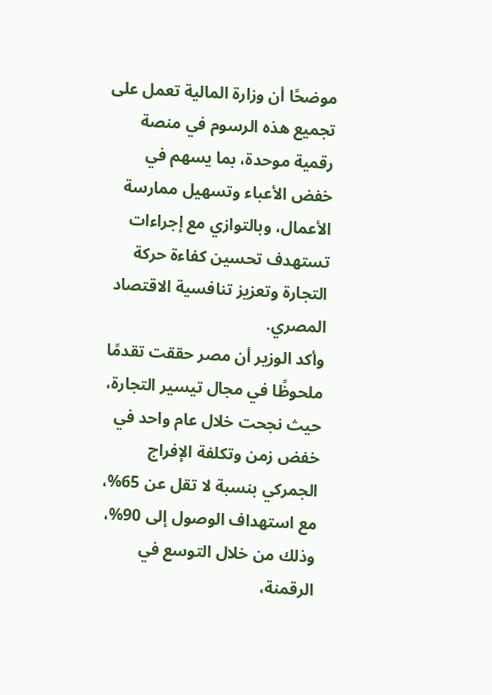موضحًا أن وزارة المالية تعمل على تجميع هذه الرسوم في منصة رقمية موحدة، بما يسهم في خفض الأعباء وتسهيل ممارسة الأعمال، وبالتوازي مع إجراءات تستهدف تحسين كفاءة حركة التجارة وتعزيز تنافسية الاقتصاد المصري.
وأكد الوزير أن مصر حققت تقدمًا ملحوظًا في مجال تيسير التجارة، حيث نجحت خلال عام واحد في خفض زمن وتكلفة الإفراج الجمركي بنسبة لا تقل عن 65%، مع استهداف الوصول إلى 90%، وذلك من خلال التوسع في الرقمنة،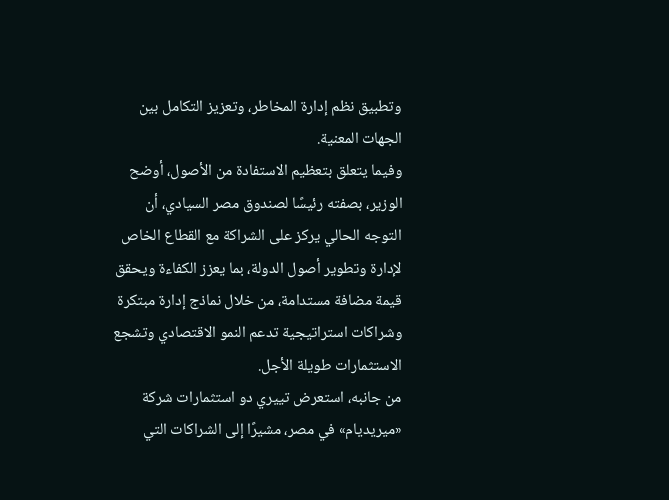وتطبيق نظم إدارة المخاطر، وتعزيز التكامل بين الجهات المعنية.
وفيما يتعلق بتعظيم الاستفادة من الأصول، أوضح الوزير، بصفته رئيسًا لصندوق مصر السيادي، أن التوجه الحالي يركز على الشراكة مع القطاع الخاص لإدارة وتطوير أصول الدولة، بما يعزز الكفاءة ويحقق قيمة مضافة مستدامة، من خلال نماذج إدارة مبتكرة وشراكات استراتيجية تدعم النمو الاقتصادي وتشجع الاستثمارات طويلة الأجل.
من جانبه، استعرض تييري دو استثمارات شركة «ميريديام» في مصر، مشيرًا إلى الشراكات التي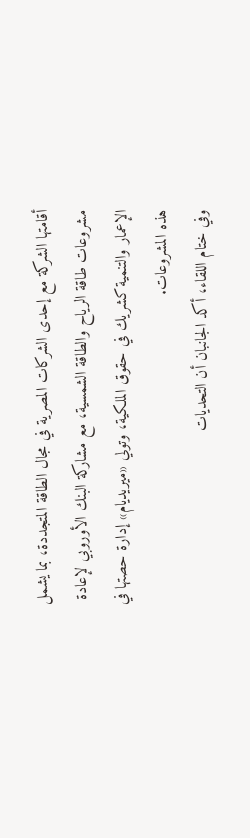أقامتها الشركة مع إحدى الشركات المصرية في مجال الطاقة المتجددة، بما يشمل مشروعات طاقة الرياح والطاقة الشمسية، مع مشاركة البنك الأوروبي لإعادة الإعمار والتنمية كشريك في حقوق الملكية، وتولي «ميريديام» إدارة حصتها في هذه المشروعات.
وفي ختام اللقاء، أكد الجانبان أن التحديات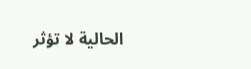الحالية لا تؤثر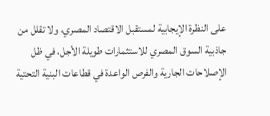على النظرة الإيجابية لمستقبل الاقتصاد المصري، ولا تقلل من جاذبية السوق المصري للاستثمارات طويلة الأجل، في ظل الإصلاحات الجارية والفرص الواعدة في قطاعات البنية التحتية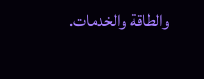والطاقة والخدمات.